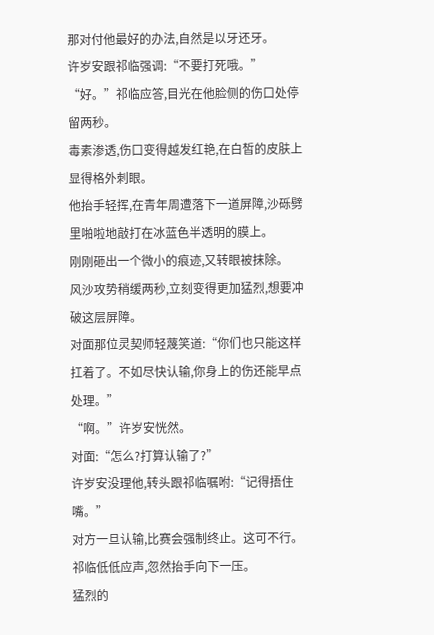那对付他最好的办法,自然是以牙还牙。
许岁安跟祁临强调:“不要打死哦。”
“好。”祁临应答,目光在他脸侧的伤口处停留两秒。
毒素渗透,伤口变得越发红艳,在白皙的皮肤上显得格外刺眼。
他抬手轻挥,在青年周遭落下一道屏障,沙砾劈里啪啦地敲打在冰蓝色半透明的膜上。
刚刚砸出一个微小的痕迹,又转眼被抹除。
风沙攻势稍缓两秒,立刻变得更加猛烈,想要冲破这层屏障。
对面那位灵契师轻蔑笑道:“你们也只能这样扛着了。不如尽快认输,你身上的伤还能早点处理。”
“啊。”许岁安恍然。
对面:“怎么?打算认输了?”
许岁安没理他,转头跟祁临嘱咐:“记得捂住嘴。”
对方一旦认输,比赛会强制终止。这可不行。
祁临低低应声,忽然抬手向下一压。
猛烈的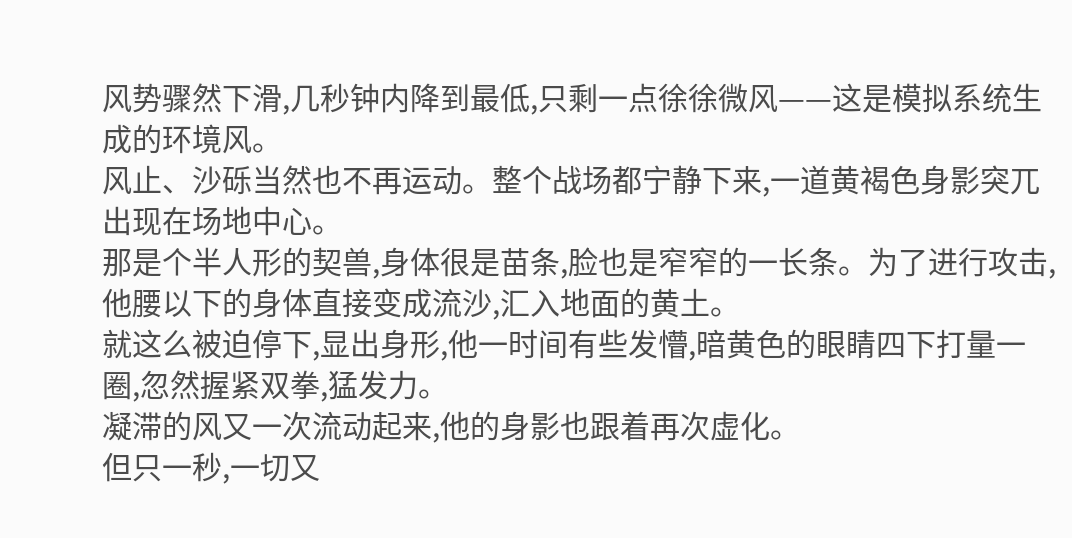风势骤然下滑,几秒钟内降到最低,只剩一点徐徐微风——这是模拟系统生成的环境风。
风止、沙砾当然也不再运动。整个战场都宁静下来,一道黄褐色身影突兀出现在场地中心。
那是个半人形的契兽,身体很是苗条,脸也是窄窄的一长条。为了进行攻击,他腰以下的身体直接变成流沙,汇入地面的黄土。
就这么被迫停下,显出身形,他一时间有些发懵,暗黄色的眼睛四下打量一圈,忽然握紧双拳,猛发力。
凝滞的风又一次流动起来,他的身影也跟着再次虚化。
但只一秒,一切又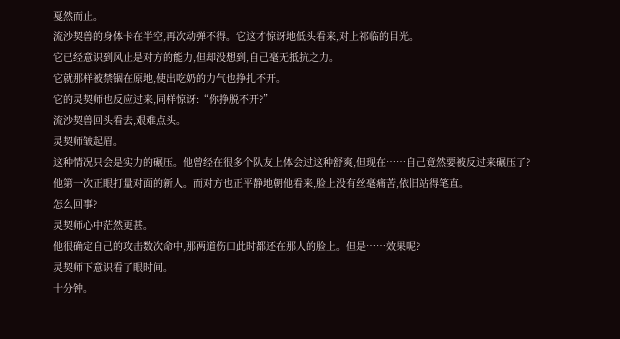戛然而止。
流沙契兽的身体卡在半空,再次动弹不得。它这才惊讶地低头看来,对上祁临的目光。
它已经意识到风止是对方的能力,但却没想到,自己毫无抵抗之力。
它就那样被禁锢在原地,使出吃奶的力气也挣扎不开。
它的灵契师也反应过来,同样惊讶:“你挣脱不开?”
流沙契兽回头看去,艰难点头。
灵契师皱起眉。
这种情况只会是实力的碾压。他曾经在很多个队友上体会过这种舒爽,但现在……自己竟然要被反过来碾压了?
他第一次正眼打量对面的新人。而对方也正平静地朝他看来,脸上没有丝毫痛苦,依旧站得笔直。
怎么回事?
灵契师心中茫然更甚。
他很确定自己的攻击数次命中,那两道伤口此时都还在那人的脸上。但是……效果呢?
灵契师下意识看了眼时间。
十分钟。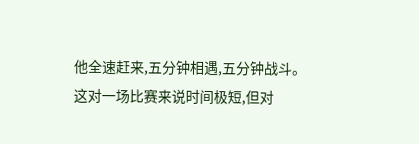他全速赶来,五分钟相遇,五分钟战斗。
这对一场比赛来说时间极短,但对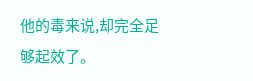他的毒来说,却完全足够起效了。